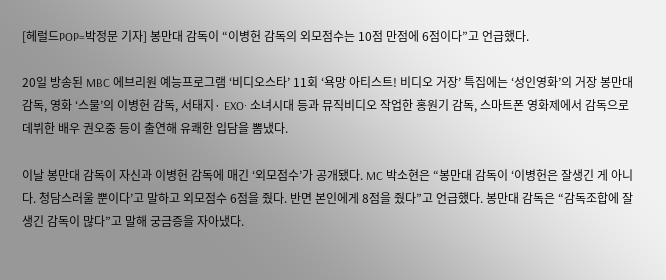[헤럴드POP=박정문 기자] 봉만대 감독이 “이병헌 감독의 외모점수는 10점 만점에 6점이다”고 언급했다.

20일 방송된 MBC 에브리원 예능프로그램 ‘비디오스타’ 11회 ‘욕망 아티스트! 비디오 거장’ 특집에는 ‘성인영화’의 거장 봉만대 감독, 영화 ‘스물’의 이병헌 감독, 서태지· EXO· 소녀시대 등과 뮤직비디오 작업한 홍원기 감독, 스마트폰 영화제에서 감독으로 데뷔한 배우 권오중 등이 출연해 유쾌한 입담을 뽐냈다.

이날 봉만대 감독이 자신과 이병헌 감독에 매긴 ‘외모점수’가 공개됐다. MC 박소현은 “봉만대 감독이 ‘이병헌은 잘생긴 게 아니다. 청담스러울 뿐이다’고 말하고 외모점수 6점을 줬다. 반면 본인에게 8점을 줬다”고 언급했다. 봉만대 감독은 “감독조합에 잘생긴 감독이 많다”고 말해 궁금증을 자아냈다.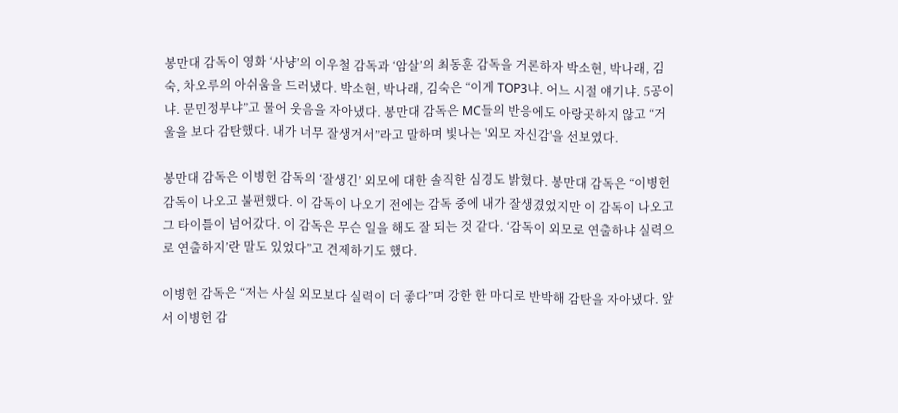봉만대 감독이 영화 ‘사냥’의 이우철 감독과 ‘암살’의 최동훈 감독을 거론하자 박소현, 박나래, 김숙, 차오루의 아쉬움을 드러냈다. 박소현, 박나래, 김숙은 “이게 TOP3냐. 어느 시절 얘기냐. 5공이냐. 문민정부냐”고 물어 웃음을 자아냈다. 봉만대 감독은 MC들의 반응에도 아랑곳하지 않고 “거울을 보다 감탄했다. 내가 너무 잘생겨서”라고 말하며 빛나는 '외모 자신감'을 선보였다.

봉만대 감독은 이병헌 감독의 ‘잘생긴’ 외모에 대한 솔직한 심경도 밝혔다. 봉만대 감독은 “이병헌 감독이 나오고 불편했다. 이 감독이 나오기 전에는 감독 중에 내가 잘생겼었지만 이 감독이 나오고 그 타이틀이 넘어갔다. 이 감독은 무슨 일을 해도 잘 되는 것 같다. ‘감독이 외모로 연출하냐 실력으로 연출하지’란 말도 있었다”고 견제하기도 했다.

이병헌 감독은 “저는 사실 외모보다 실력이 더 좋다”며 강한 한 마디로 반박해 감탄을 자아냈다. 앞서 이병헌 감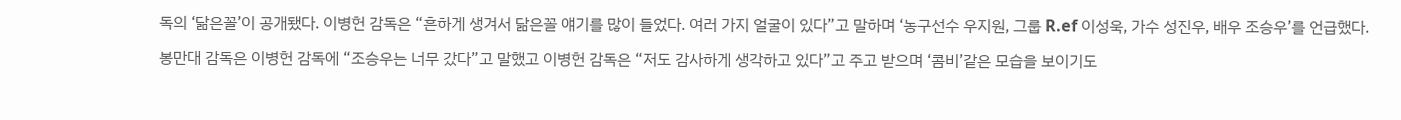독의 ‘닮은꼴’이 공개됐다. 이병헌 감독은 “흔하게 생겨서 닮은꼴 얘기를 많이 들었다. 여러 가지 얼굴이 있다”고 말하며 ‘농구선수 우지원, 그룹 R.ef 이성욱, 가수 성진우, 배우 조승우’를 언급했다.

봉만대 감독은 이병헌 감독에 “조승우는 너무 갔다”고 말했고 이병헌 감독은 “저도 감사하게 생각하고 있다”고 주고 받으며 ‘콤비’같은 모습을 보이기도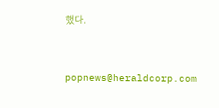했다.


popnews@heraldcorp.com